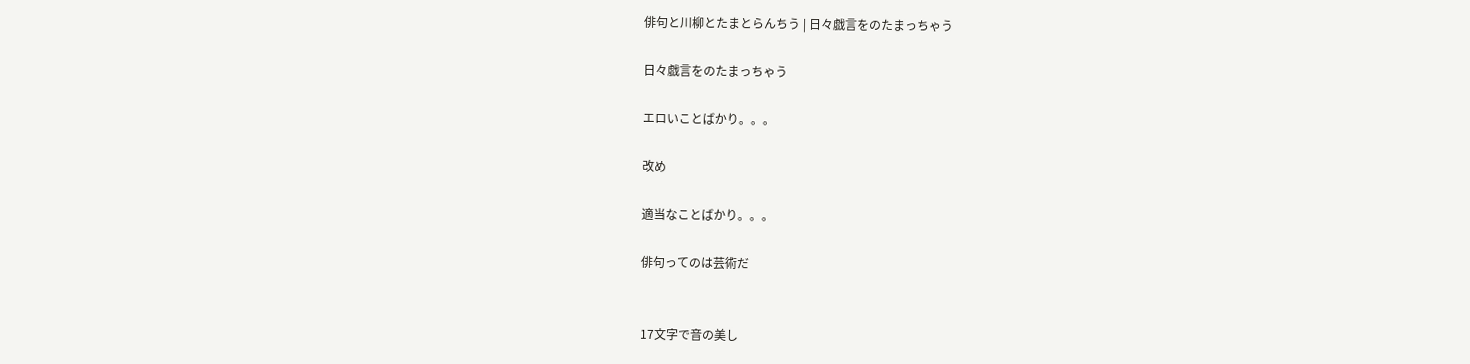俳句と川柳とたまとらんちう | 日々戯言をのたまっちゃう

日々戯言をのたまっちゃう

エロいことばかり。。。

改め

適当なことばかり。。。

俳句ってのは芸術だ


17文字で音の美し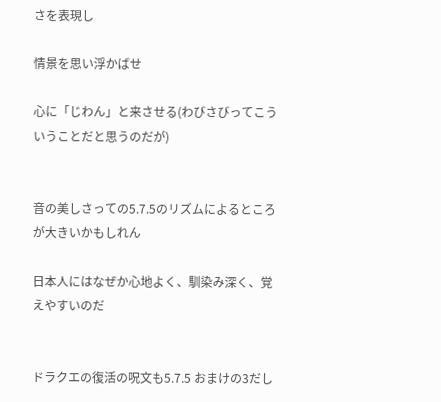さを表現し

情景を思い浮かばせ

心に「じわん」と来させる(わびさびってこういうことだと思うのだが)


音の美しさっての5.7.5のリズムによるところが大きいかもしれん

日本人にはなぜか心地よく、馴染み深く、覚えやすいのだ


ドラクエの復活の呪文も5.7.5 おまけの3だし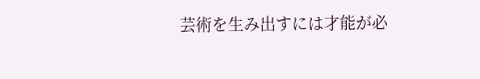芸術を生み出すには才能が必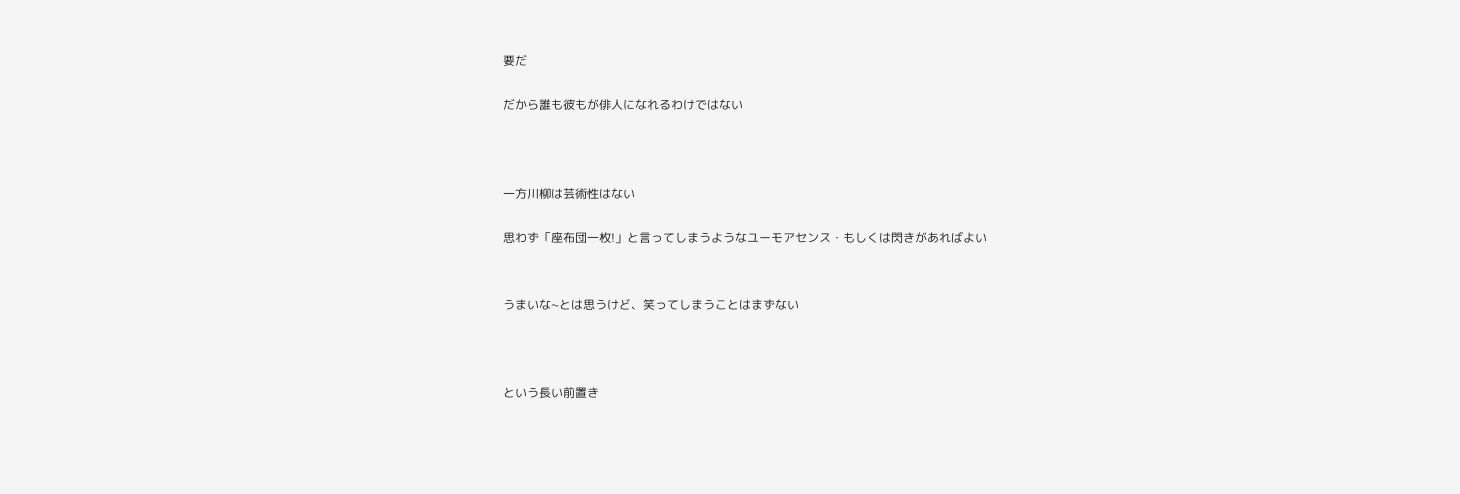要だ

だから誰も彼もが俳人になれるわけではない



一方川柳は芸術性はない

思わず「座布団一枚!」と言ってしまうようなユーモアセンス・もしくは閃きがあればよい


うまいな~とは思うけど、笑ってしまうことはまずない



という長い前置き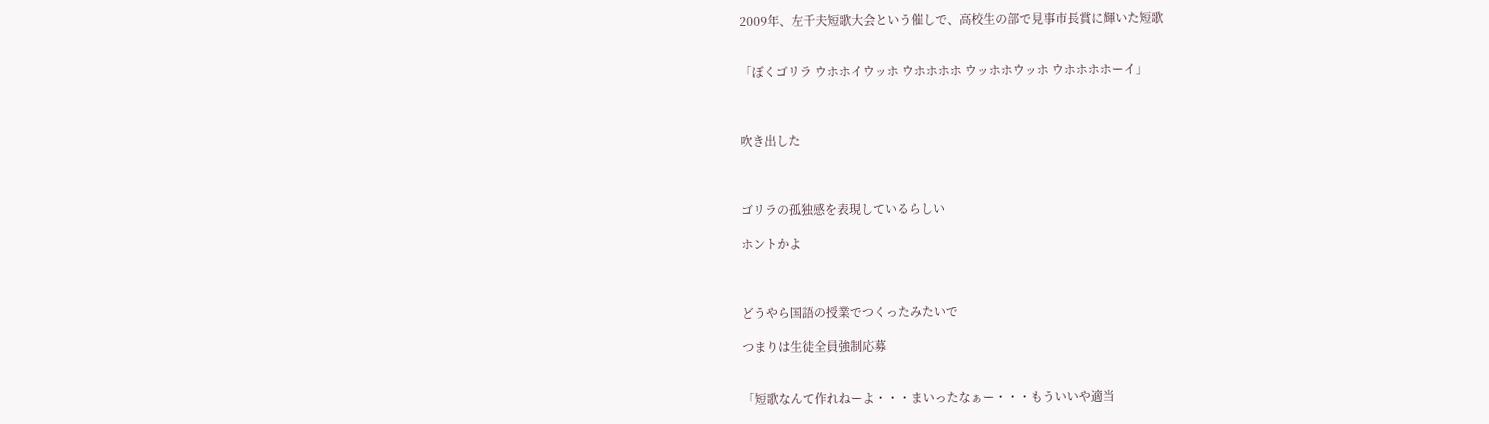2009年、左千夫短歌大会という催しで、高校生の部で見事市長賞に輝いた短歌


「ぼくゴリラ ウホホイウッホ ウホホホホ ウッホホウッホ ウホホホホーイ」



吹き出した



ゴリラの孤独感を表現しているらしい

ホントかよ



どうやら国語の授業でつくったみたいで

つまりは生徒全員強制応募


「短歌なんて作れねーよ・・・まいったなぁー・・・もういいや適当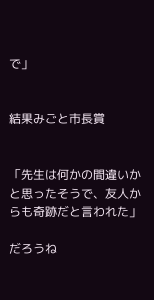で」


結果みごと市長賞


「先生は何かの間違いかと思ったそうで、友人からも奇跡だと言われた」

だろうね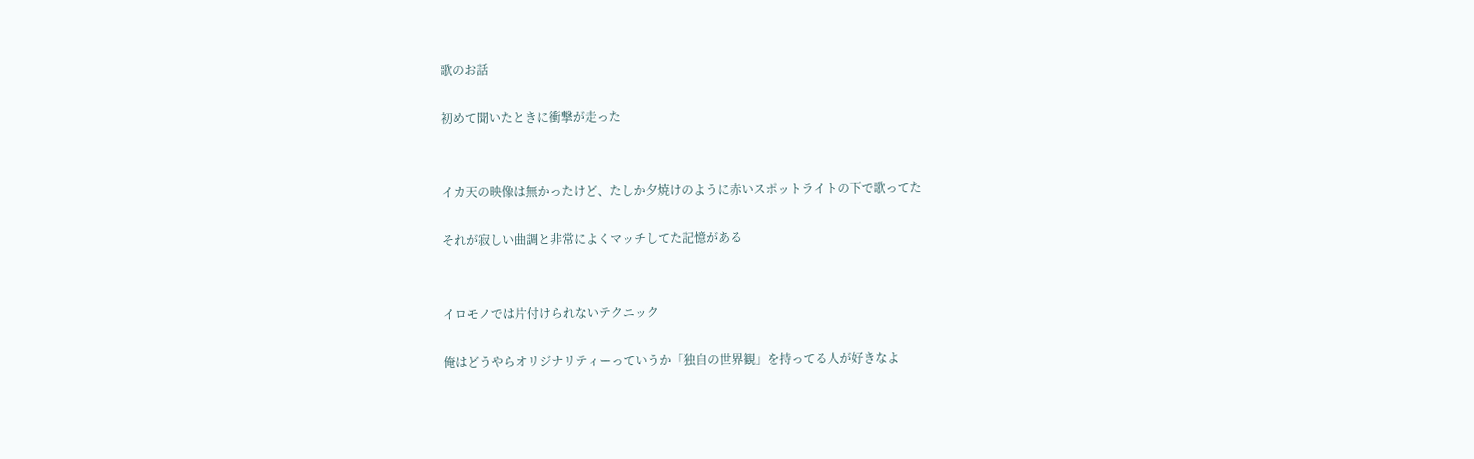歌のお話

初めて聞いたときに衝撃が走った


イカ天の映像は無かったけど、たしか夕焼けのように赤いスポットライトの下で歌ってた

それが寂しい曲調と非常によくマッチしてた記憶がある


イロモノでは片付けられないテクニック

俺はどうやらオリジナリティーっていうか「独自の世界観」を持ってる人が好きなよ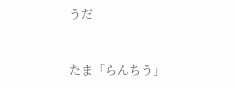うだ


たま「らんちう」